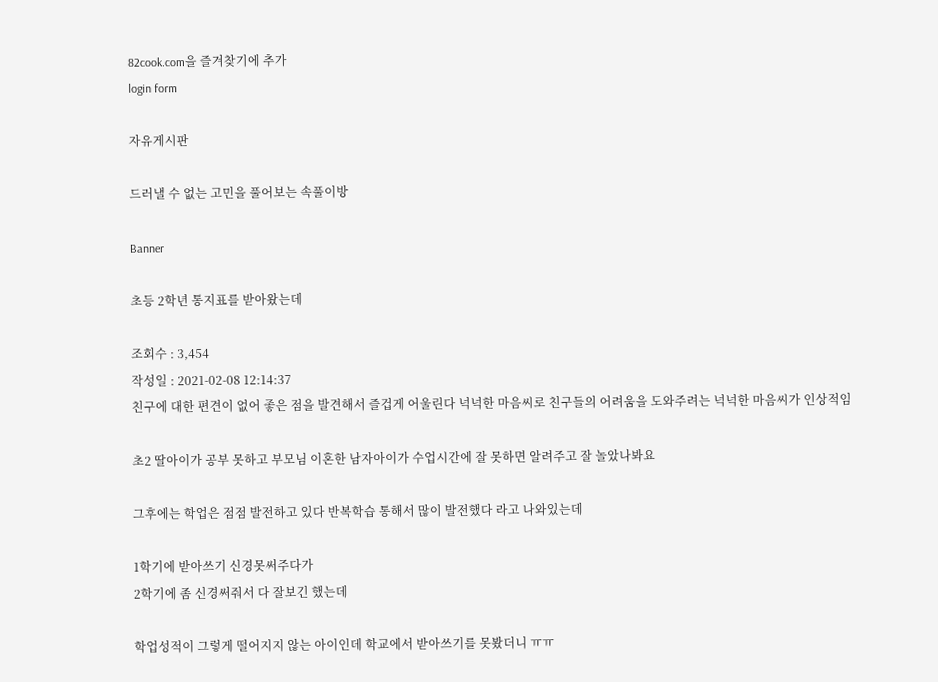82cook.com을 즐겨찾기에 추가
login form

자유게시판

드러낼 수 없는 고민을 풀어보는 속풀이방

Banner

초등 2학년 통지표를 받아왔는데

조회수 : 3,454
작성일 : 2021-02-08 12:14:37
친구에 대한 편견이 없어 좋은 점을 발견해서 즐겁게 어울린다 넉넉한 마음씨로 친구들의 어려움을 도와주려는 넉넉한 마음씨가 인상적임

초2 딸아이가 공부 못하고 부모님 이혼한 남자아이가 수업시간에 잘 못하면 알려주고 잘 놀았나봐요

그후에는 학업은 점점 발전하고 있다 반복학습 통해서 많이 발전했다 라고 나와있는데

1학기에 받아쓰기 신경못써주다가
2학기에 좀 신경써줘서 다 잘보긴 했는데

학업성적이 그렇게 떨어지지 않는 아이인데 학교에서 받아쓰기를 못봤더니 ㅠㅠ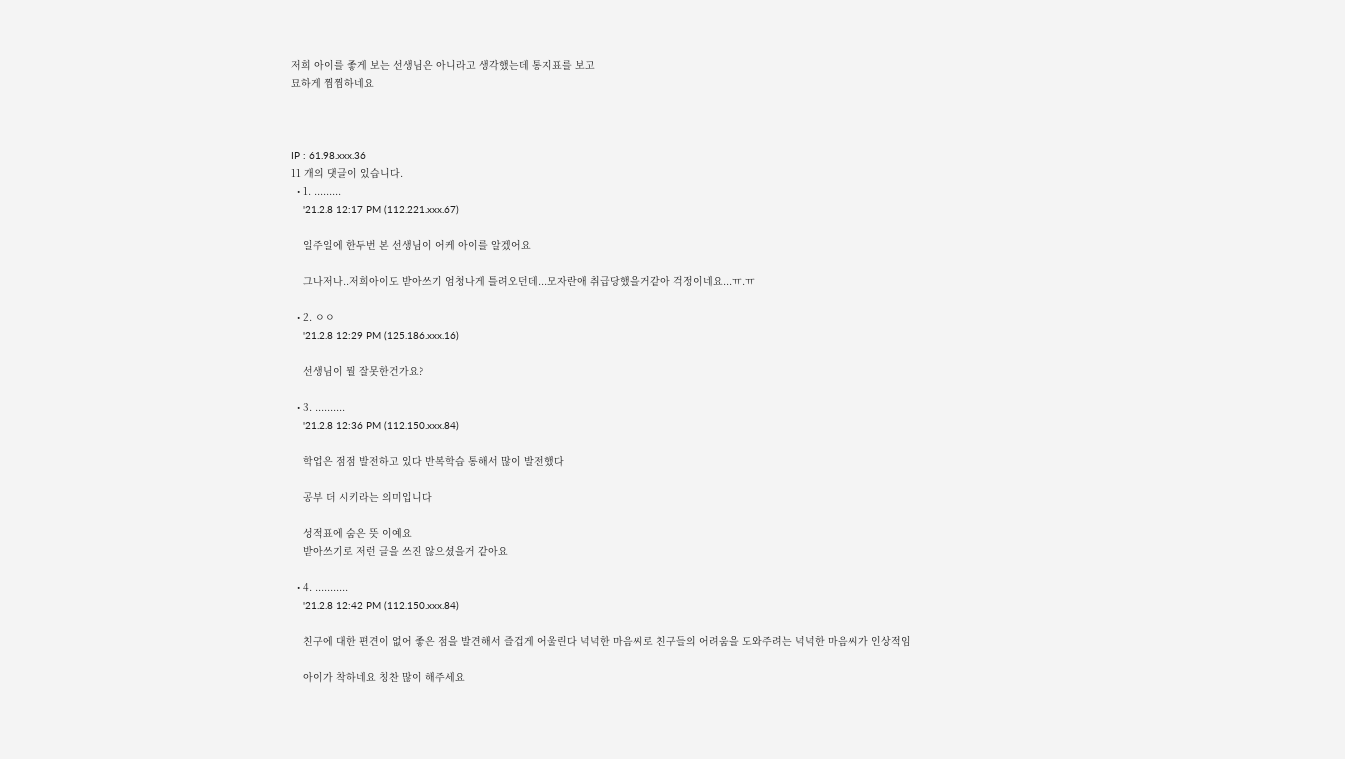저희 아이를 좋게 보는 선생님은 아니라고 생각했는데 통지표를 보고
묘하게 찜찜하네요



IP : 61.98.xxx.36
11 개의 댓글이 있습니다.
  • 1. .........
    '21.2.8 12:17 PM (112.221.xxx.67)

    일주일에 한두번 본 선생님이 어케 아이를 알겠어요

    그나저나..저희아이도 받아쓰기 엄청나게 틀려오던데...모자란애 취급당했을거같아 걱정이네요...ㅠ.ㅠ

  • 2. ㅇㅇ
    '21.2.8 12:29 PM (125.186.xxx.16)

    선생님이 뭘 잘못한건가요?

  • 3. ..........
    '21.2.8 12:36 PM (112.150.xxx.84)

    학업은 점점 발전하고 있다 반복학습 통해서 많이 발전했다

    공부 더 시키라는 의미입니다

    성적표에 숨은 뜻 이예요
    받아쓰기로 저런 글을 쓰진 않으셨을거 같아요

  • 4. ...........
    '21.2.8 12:42 PM (112.150.xxx.84)

    친구에 대한 편견이 없어 좋은 점을 발견해서 즐겁게 어울린다 넉넉한 마음씨로 친구들의 어려움을 도와주려는 넉넉한 마음씨가 인상적임

    아이가 착하네요 칭찬 많이 해주세요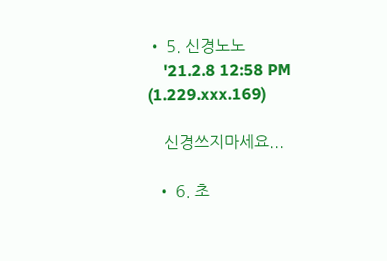• 5. 신경노노
    '21.2.8 12:58 PM (1.229.xxx.169)

    신경쓰지마세요...

  • 6. 초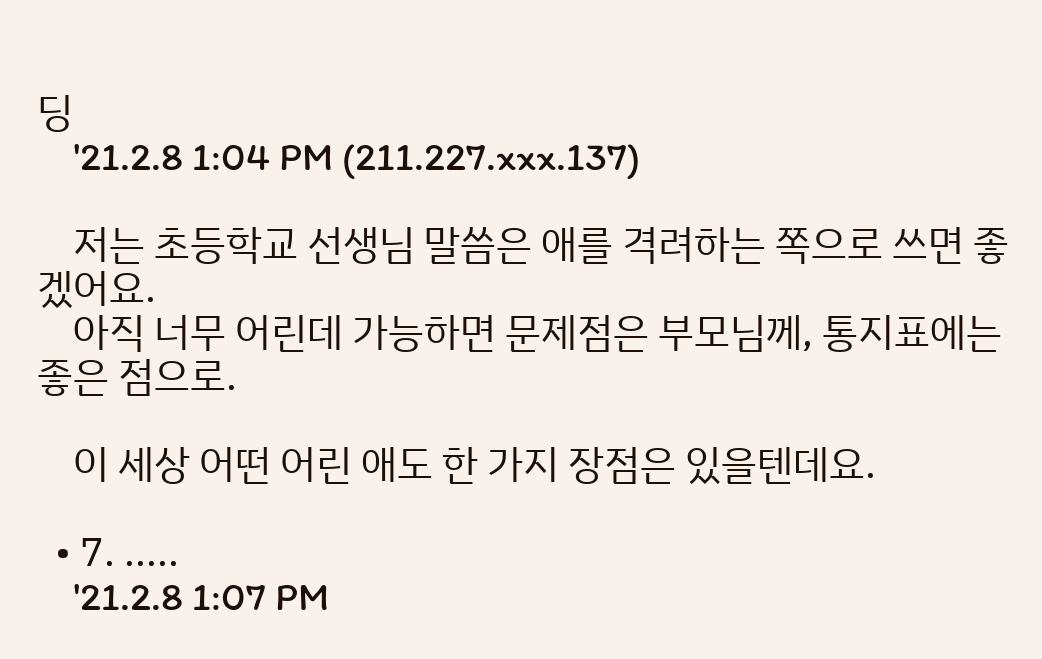딩
    '21.2.8 1:04 PM (211.227.xxx.137)

    저는 초등학교 선생님 말씀은 애를 격려하는 쪽으로 쓰면 좋겠어요.
    아직 너무 어린데 가능하면 문제점은 부모님께, 통지표에는 좋은 점으로.

    이 세상 어떤 어린 애도 한 가지 장점은 있을텐데요.

  • 7. .....
    '21.2.8 1:07 PM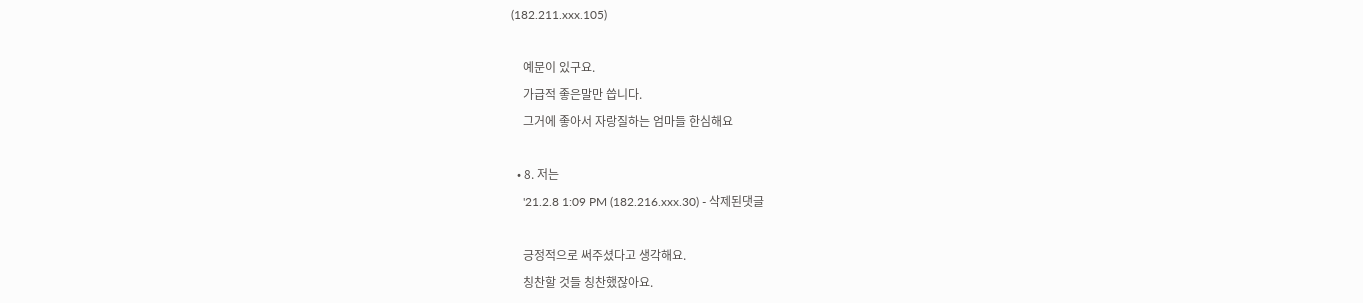(182.211.xxx.105)

    예문이 있구요.
    가급적 좋은말만 씁니다.
    그거에 좋아서 자랑질하는 엄마들 한심해요

  • 8. 저는
    '21.2.8 1:09 PM (182.216.xxx.30) - 삭제된댓글

    긍정적으로 써주셨다고 생각해요.
    칭찬할 것들 칭찬했잖아요.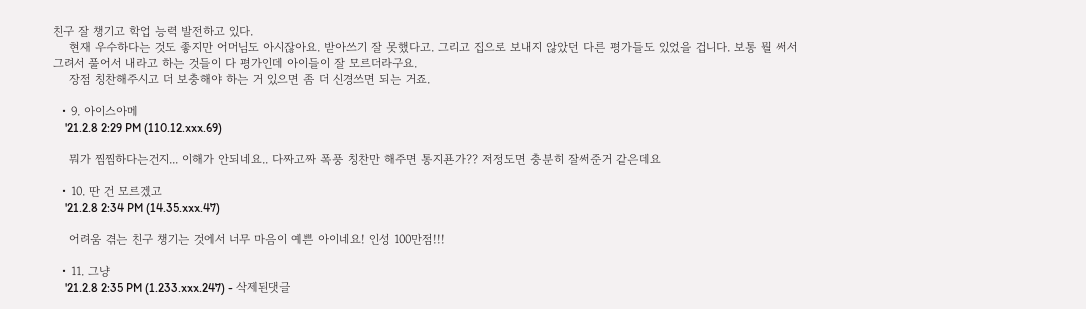친구 잘 챙기고 학업 능력 발전하고 있다.
    현재 우수하다는 것도 좋지만 어머님도 아시잖아요. 받아쓰기 잘 못했다고. 그리고 집으로 보내지 않았던 다른 평가들도 있었을 겁니다. 보통 뭘 써서 그려서 풀어서 내라고 하는 것들이 다 평가인데 아이들이 잘 모르더라구요.
    장점 칭찬해주시고 더 보충해야 하는 거 있으면 좀 더 신경쓰면 되는 거죠.

  • 9. 아이스아메
    '21.2.8 2:29 PM (110.12.xxx.69)

    뭐가 찜찜하다는건지... 이해가 안되네요.. 다짜고짜 폭풍 칭찬만 해주면 통지푠가?? 저정도면 충분히 잘써준거 같은데요

  • 10. 딴 건 모르겠고
    '21.2.8 2:34 PM (14.35.xxx.47)

    어려움 겪는 친구 챙기는 것에서 너무 마음이 예쁜 아이네요! 인성 100만점!!!

  • 11. 그냥
    '21.2.8 2:35 PM (1.233.xxx.247) - 삭제된댓글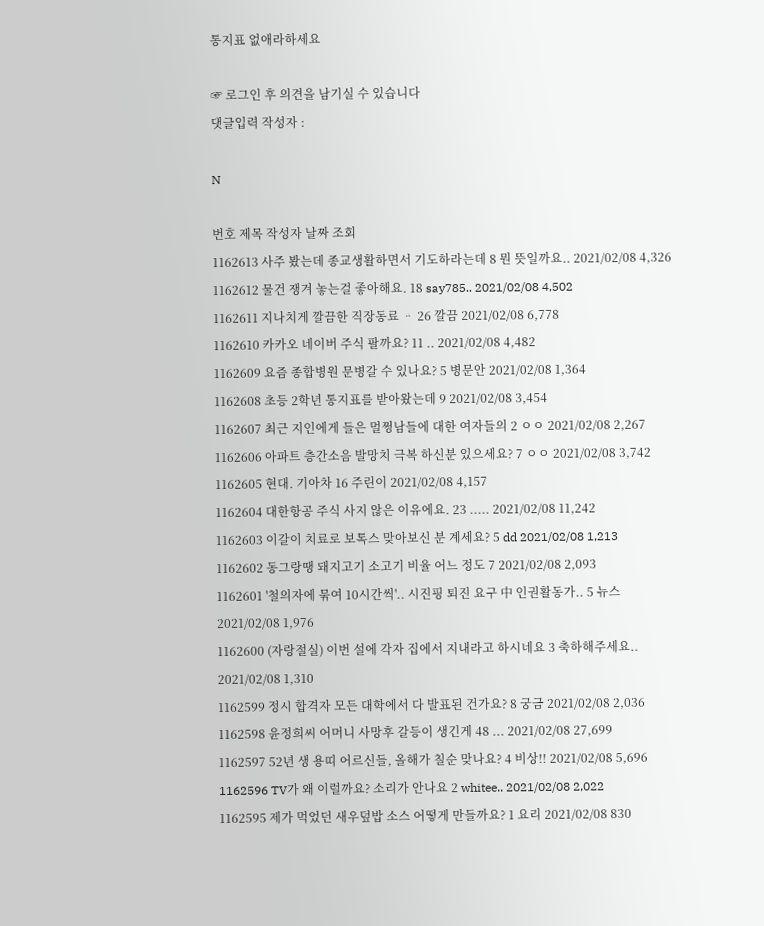통지표 없애라하세요

☞ 로그인 후 의견을 남기실 수 있습니다
댓글입력 작성자 :

N

번호 제목 작성자 날짜 조회
1162613 사주 봤는데 종교생활하면서 기도하라는데 8 뭔 뜻일까요.. 2021/02/08 4,326
1162612 물건 쟁겨 놓는걸 좋아해요. 18 say785.. 2021/02/08 4,502
1162611 지나치게 깔끔한 직장동료 ᆢ 26 깔끔 2021/02/08 6,778
1162610 카카오 네이버 주식 팔까요? 11 .. 2021/02/08 4,482
1162609 요즘 종합병원 문병갈 수 있나요? 5 병문안 2021/02/08 1,364
1162608 초등 2학년 통지표를 받아왔는데 9 2021/02/08 3,454
1162607 최근 지인에게 들은 멀쩡남들에 대한 여자들의 2 ㅇㅇ 2021/02/08 2,267
1162606 아파트 층간소음 발망치 극복 하신분 있으세요? 7 ㅇㅇ 2021/02/08 3,742
1162605 현대. 기아차 16 주린이 2021/02/08 4,157
1162604 대한항공 주식 사지 않은 이유에요. 23 ..... 2021/02/08 11,242
1162603 이갈이 치료로 보톡스 맞아보신 분 계세요? 5 dd 2021/02/08 1,213
1162602 동그랑땡 돼지고기 소고기 비율 어느 정도 7 2021/02/08 2,093
1162601 '철의자에 묶여 10시간씩'.. 시진핑 퇴진 요구 中 인권활동가.. 5 뉴스 2021/02/08 1,976
1162600 (자랑절실) 이번 설에 각자 집에서 지내라고 하시네요 3 축하해주세요.. 2021/02/08 1,310
1162599 정시 합격자 모든 대학에서 다 발표된 건가요? 8 궁금 2021/02/08 2,036
1162598 윤정희씨 어머니 사망후 갈등이 생긴게 48 ... 2021/02/08 27,699
1162597 52년 생 용띠 어르신들, 올해가 칠순 맞나요? 4 비상!! 2021/02/08 5,696
1162596 TV가 왜 이럴까요? 소리가 안나요 2 whitee.. 2021/02/08 2,022
1162595 제가 먹었던 새우덮밥 소스 어떻게 만들까요? 1 요리 2021/02/08 830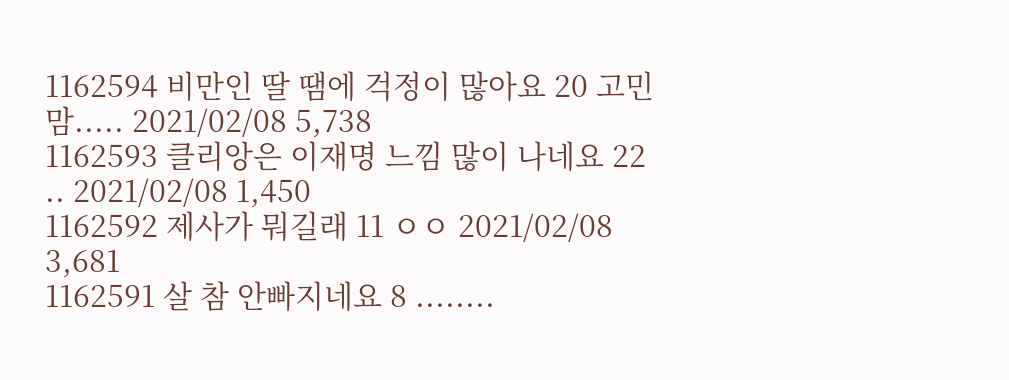1162594 비만인 딸 땜에 걱정이 많아요 20 고민맘..... 2021/02/08 5,738
1162593 클리앙은 이재명 느낌 많이 나네요 22 .. 2021/02/08 1,450
1162592 제사가 뭐길래 11 ㅇㅇ 2021/02/08 3,681
1162591 살 참 안빠지네요 8 ........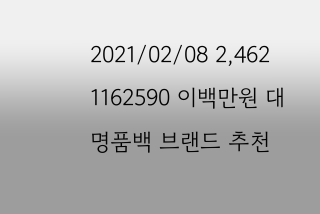2021/02/08 2,462
1162590 이백만원 대 명품백 브랜드 추천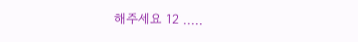해주세요 12 .....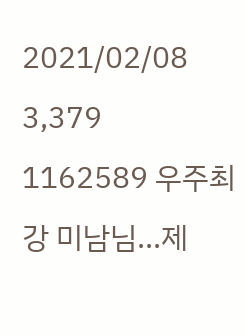2021/02/08 3,379
1162589 우주최강 미남님...제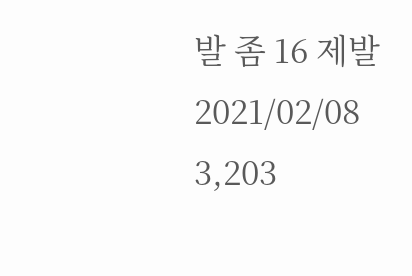발 좀 16 제발 2021/02/08 3,203